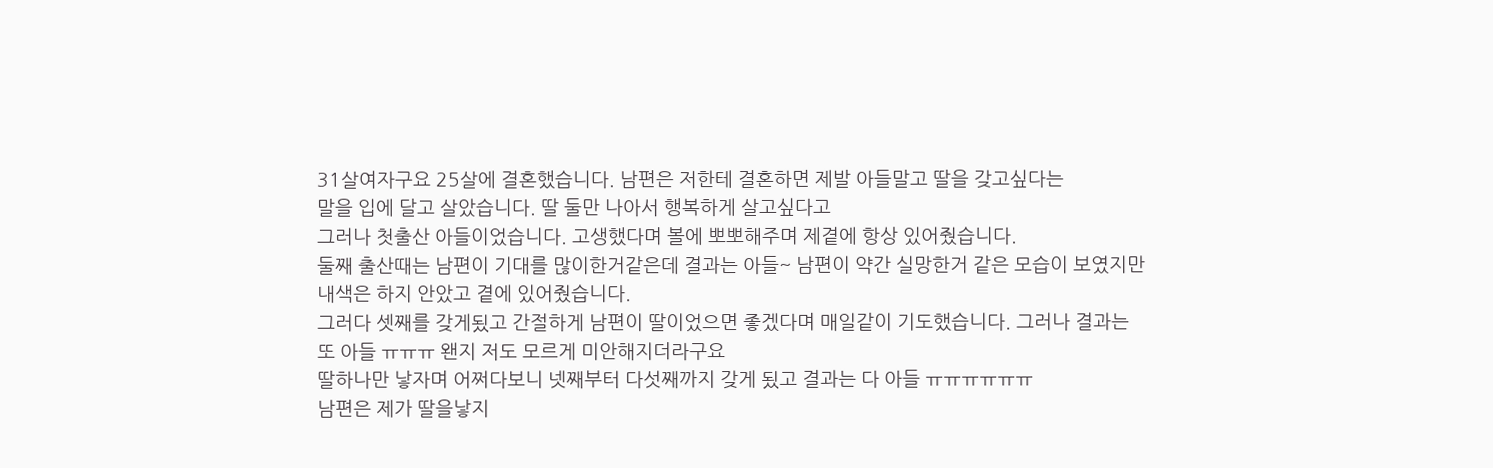31살여자구요 25살에 결혼했습니다. 남편은 저한테 결혼하면 제발 아들말고 딸을 갖고싶다는
말을 입에 달고 살았습니다. 딸 둘만 나아서 행복하게 살고싶다고
그러나 첫출산 아들이었습니다. 고생했다며 볼에 뽀뽀해주며 제곁에 항상 있어줬습니다.
둘째 출산때는 남편이 기대를 많이한거같은데 결과는 아들~ 남편이 약간 실망한거 같은 모습이 보였지만
내색은 하지 안았고 곁에 있어줬습니다.
그러다 셋째를 갖게됬고 간절하게 남편이 딸이었으면 좋겠다며 매일같이 기도했습니다. 그러나 결과는
또 아들 ㅠㅠㅠ 왠지 저도 모르게 미안해지더라구요
딸하나만 낳자며 어쩌다보니 넷째부터 다섯째까지 갖게 됬고 결과는 다 아들 ㅠㅠㅠㅠㅠㅠ
남편은 제가 딸을낳지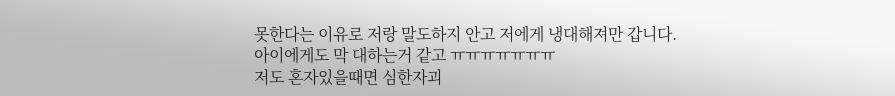못한다는 이유로 저랑 말도하지 안고 저에게 냉대해져만 갑니다.
아이에게도 막 대하는거 같고 ㅠㅠㅠㅠㅠㅠㅠ
저도 혼자있을때면 심한자괴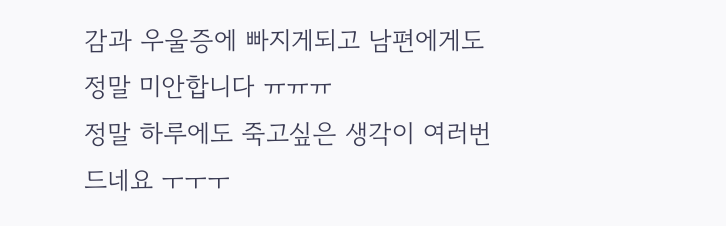감과 우울증에 빠지게되고 남편에게도 정말 미안합니다 ㅠㅠㅠ
정말 하루에도 죽고싶은 생각이 여러번 드네요 ㅜㅜㅜ